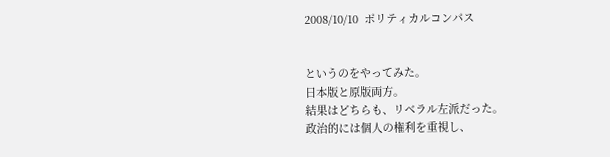2008/10/10  ポリティカルコンパス


というのをやってみた。
日本版と原版両方。
結果はどちらも、リベラル左派だった。
政治的には個人の権利を重視し、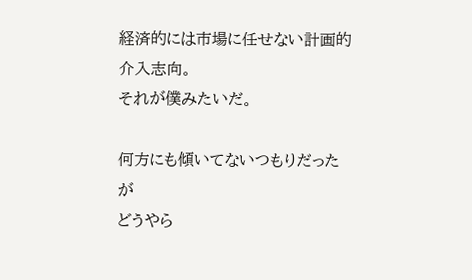経済的には市場に任せない計画的介入志向。
それが僕みたいだ。

何方にも傾いてないつもりだったが
どうやら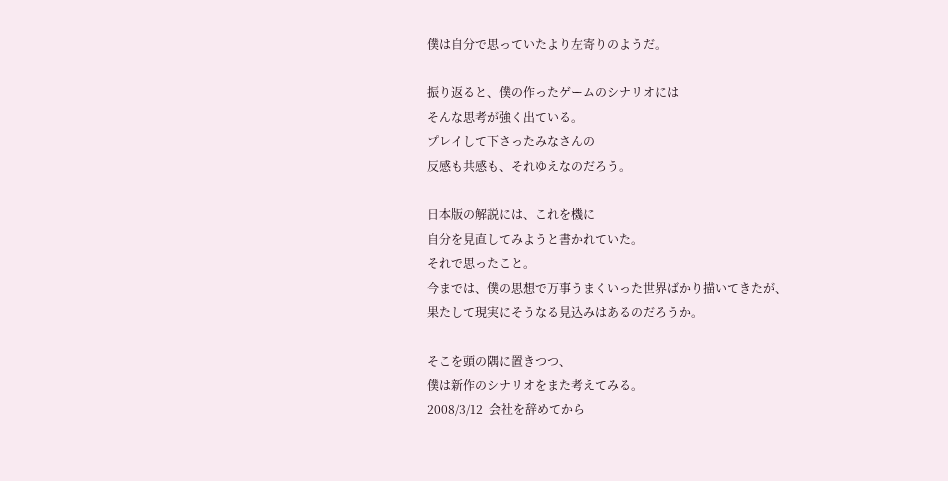僕は自分で思っていたより左寄りのようだ。

振り返ると、僕の作ったゲームのシナリオには
そんな思考が強く出ている。
プレイして下さったみなさんの
反感も共感も、それゆえなのだろう。

日本版の解説には、これを機に
自分を見直してみようと書かれていた。
それで思ったこと。
今までは、僕の思想で万事うまくいった世界ばかり描いてきたが、
果たして現実にそうなる見込みはあるのだろうか。

そこを頭の隅に置きつつ、
僕は新作のシナリオをまた考えてみる。
2008/3/12  会社を辞めてから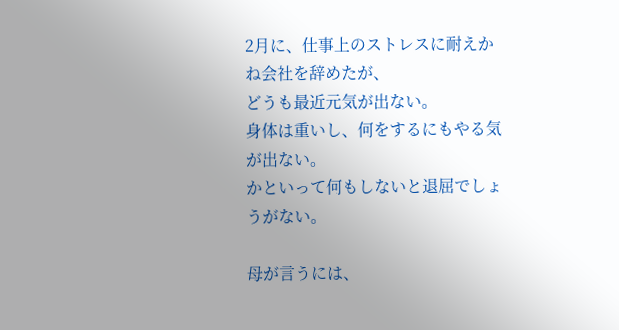2月に、仕事上のストレスに耐えかね会社を辞めたが、
どうも最近元気が出ない。
身体は重いし、何をするにもやる気が出ない。
かといって何もしないと退屈でしょうがない。

母が言うには、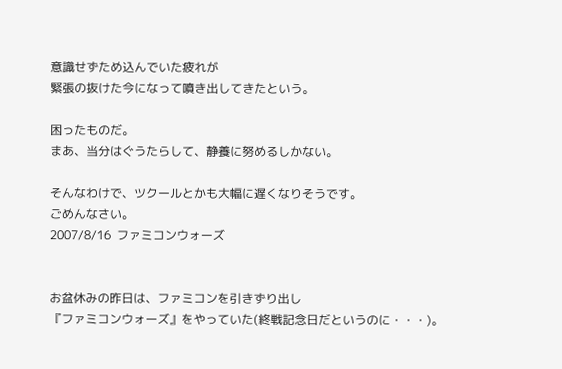意識せずため込んでいた疲れが
緊張の抜けた今になって噴き出してきたという。

困ったものだ。
まあ、当分はぐうたらして、静養に努めるしかない。

そんなわけで、ツクールとかも大幅に遅くなりそうです。
ごめんなさい。
2007/8/16  ファミコンウォーズ


お盆休みの昨日は、ファミコンを引きずり出し
『ファミコンウォーズ』をやっていた(終戦記念日だというのに・・・)。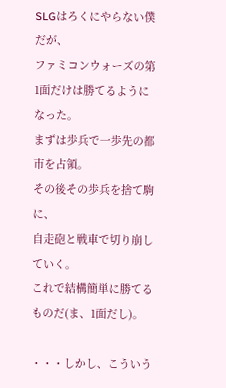SLGはろくにやらない僕だが、
ファミコンウォーズの第1面だけは勝てるようになった。
まずは歩兵で一歩先の都市を占領。
その後その歩兵を捨て駒に、
自走砲と戦車で切り崩していく。
これで結構簡単に勝てるものだ(ま、1面だし)。

・・・しかし、こういう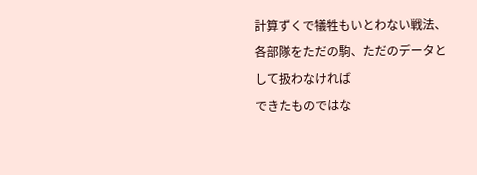計算ずくで犠牲もいとわない戦法、
各部隊をただの駒、ただのデータとして扱わなければ
できたものではな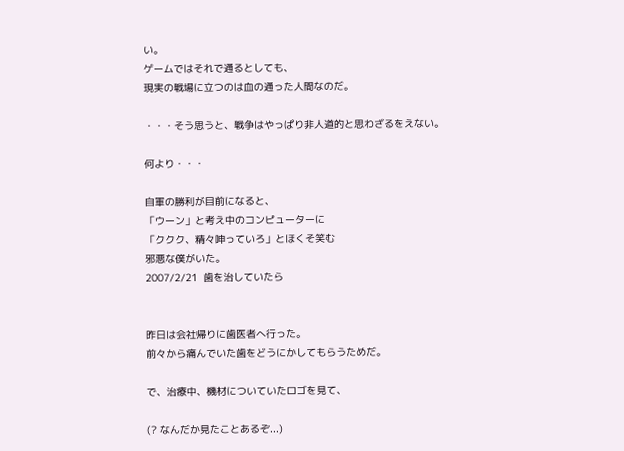い。
ゲームではそれで通るとしても、
現実の戦場に立つのは血の通った人間なのだ。

・・・そう思うと、戦争はやっぱり非人道的と思わざるをえない。

何より・・・

自軍の勝利が目前になると、
「ウーン」と考え中のコンピューターに
「ククク、精々呻っていろ」とほくそ笑む
邪悪な僕がいた。
2007/2/21  歯を治していたら


昨日は会社帰りに歯医者へ行った。
前々から痛んでいた歯をどうにかしてもらうためだ。

で、治療中、機材についていたロゴを見て、

(? なんだか見たことあるぞ...)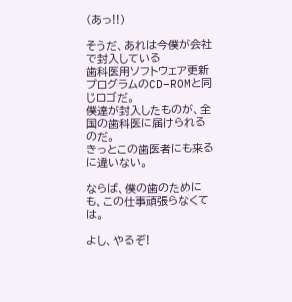(あっ!!)

そうだ、あれは今僕が会社で封入している
歯科医用ソフトウェア更新プログラムのCD−ROMと同じロゴだ。
僕達が封入したものが、全国の歯科医に届けられるのだ。
きっとこの歯医者にも来るに違いない。

ならば、僕の歯のためにも、この仕事頑張らなくては。

よし、やるぞ!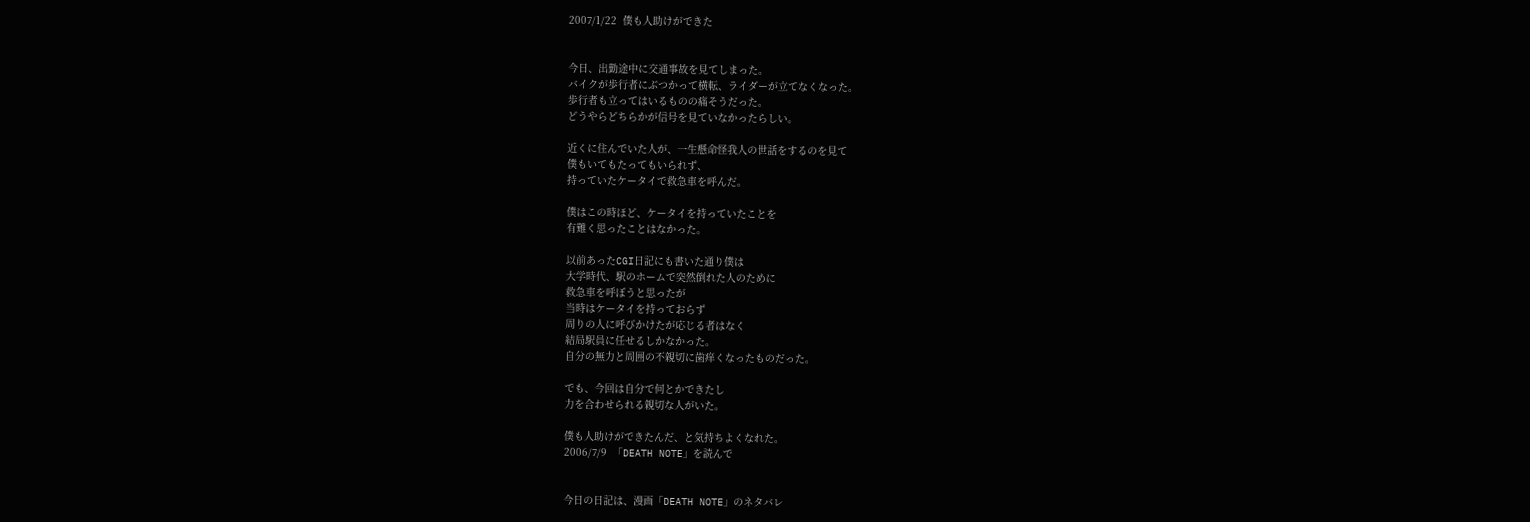2007/1/22  僕も人助けができた


今日、出勤途中に交通事故を見てしまった。
バイクが歩行者にぶつかって横転、ライダーが立てなくなった。
歩行者も立ってはいるものの痛そうだった。
どうやらどちらかが信号を見ていなかったらしい。

近くに住んでいた人が、一生懸命怪我人の世話をするのを見て
僕もいてもたってもいられず、
持っていたケータイで救急車を呼んだ。

僕はこの時ほど、ケータイを持っていたことを
有難く思ったことはなかった。

以前あったCGI日記にも書いた通り僕は
大学時代、駅のホームで突然倒れた人のために
救急車を呼ぼうと思ったが
当時はケータイを持っておらず
周りの人に呼びかけたが応じる者はなく
結局駅員に任せるしかなかった。
自分の無力と周囲の不親切に歯痒くなったものだった。

でも、今回は自分で何とかできたし
力を合わせられる親切な人がいた。

僕も人助けができたんだ、と気持ちよくなれた。
2006/7/9  「DEATH NOTE」を読んで


今日の日記は、漫画「DEATH NOTE」のネタバレ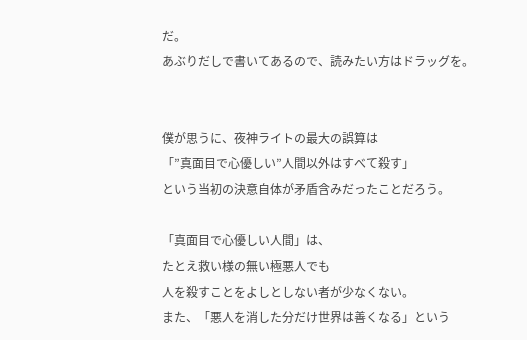だ。
あぶりだしで書いてあるので、読みたい方はドラッグを。


僕が思うに、夜神ライトの最大の誤算は
「”真面目で心優しい”人間以外はすべて殺す」
という当初の決意自体が矛盾含みだったことだろう。

「真面目で心優しい人間」は、
たとえ救い様の無い極悪人でも
人を殺すことをよしとしない者が少なくない。
また、「悪人を消した分だけ世界は善くなる」という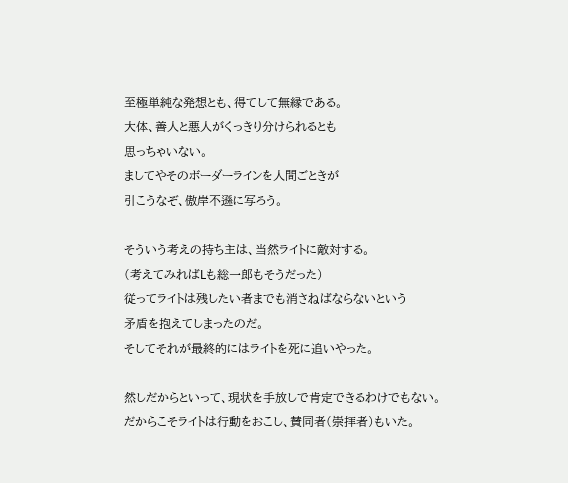至極単純な発想とも、得てして無縁である。
大体、善人と悪人がくっきり分けられるとも
思っちゃいない。
ましてやそのボーダーラインを人間ごときが
引こうなぞ、傲岸不遜に写ろう。

そういう考えの持ち主は、当然ライトに敵対する。
(考えてみればLも総一郎もそうだった)
従ってライトは残したい者までも消さねばならないという
矛盾を抱えてしまったのだ。
そしてそれが最終的にはライトを死に追いやった。

然しだからといって、現状を手放しで肯定できるわけでもない。
だからこそライトは行動をおこし、賛同者(崇拝者)もいた。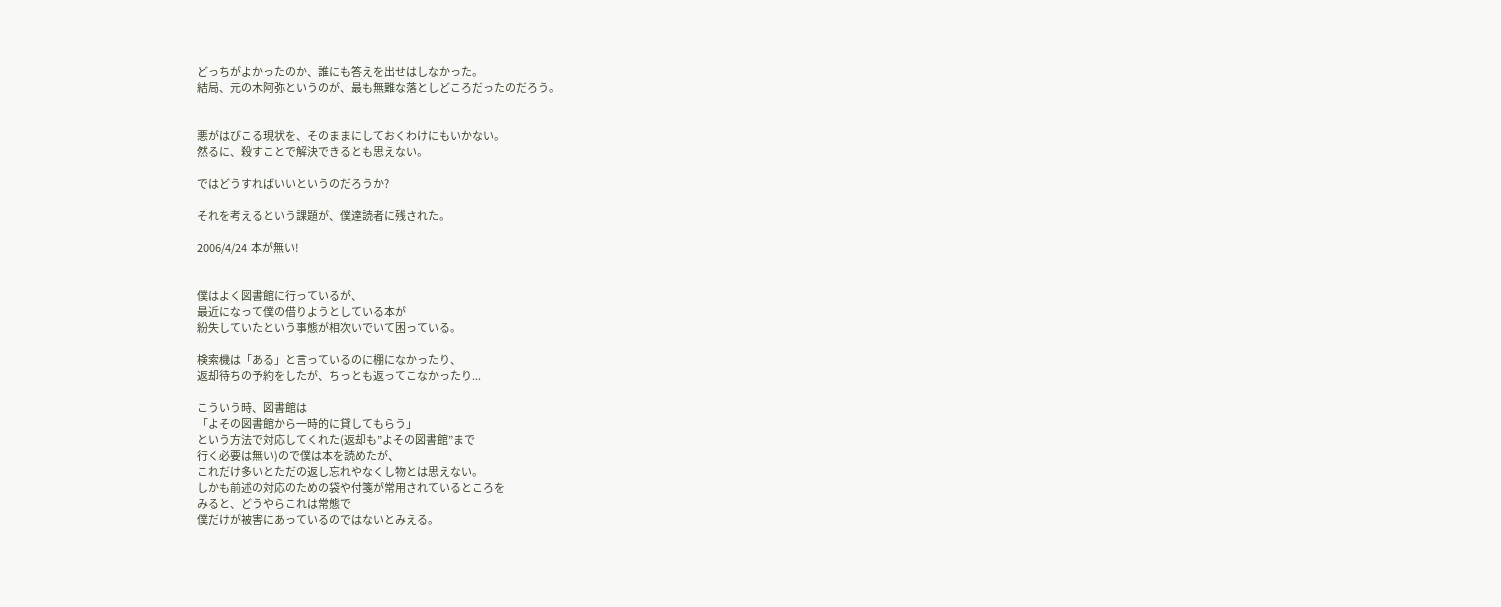どっちがよかったのか、誰にも答えを出せはしなかった。
結局、元の木阿弥というのが、最も無難な落としどころだったのだろう。


悪がはびこる現状を、そのままにしておくわけにもいかない。
然るに、殺すことで解決できるとも思えない。

ではどうすればいいというのだろうか?

それを考えるという課題が、僕達読者に残された。

2006/4/24  本が無い!


僕はよく図書館に行っているが、
最近になって僕の借りようとしている本が
紛失していたという事態が相次いでいて困っている。

検索機は「ある」と言っているのに棚になかったり、
返却待ちの予約をしたが、ちっとも返ってこなかったり...

こういう時、図書館は
「よその図書館から一時的に貸してもらう」
という方法で対応してくれた(返却も”よその図書館”まで
行く必要は無い)ので僕は本を読めたが、
これだけ多いとただの返し忘れやなくし物とは思えない。
しかも前述の対応のための袋や付箋が常用されているところを
みると、どうやらこれは常態で
僕だけが被害にあっているのではないとみえる。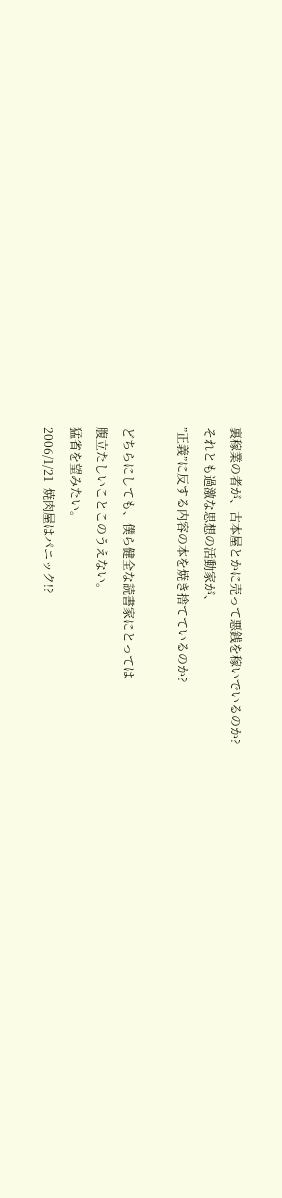裏稼業の者が、古本屋とかに売って悪銭を稼いでいるのか?
それとも過激な思想の活動家が、
”正義”に反する内容の本を焼き捨てているのか?

どちらにしても、僕ら健全な読書家にとっては
腹立たしいことこのうえない。
猛省を望みたい。
2006/1/21  焼肉屋はパニック!?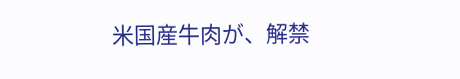米国産牛肉が、解禁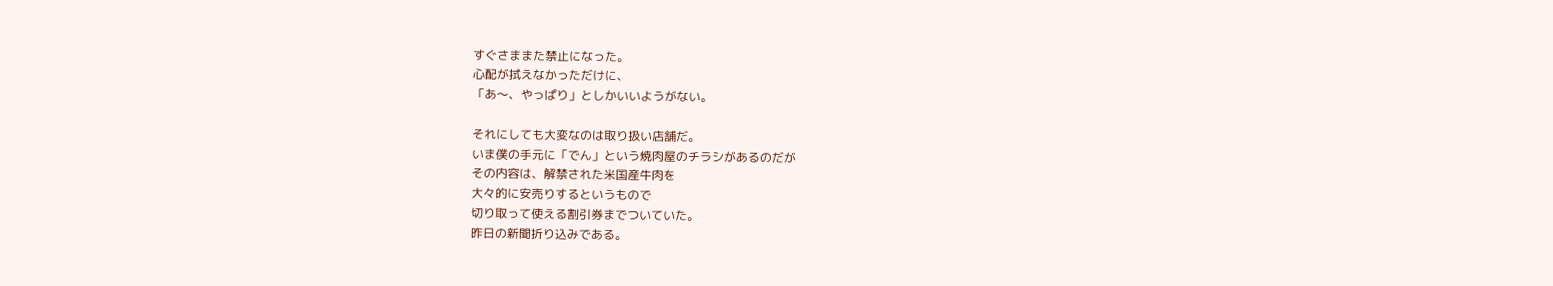すぐさままた禁止になった。
心配が拭えなかっただけに、
「あ〜、やっぱり」としかいいようがない。

それにしても大変なのは取り扱い店舗だ。
いま僕の手元に「でん」という焼肉屋のチラシがあるのだが
その内容は、解禁された米国産牛肉を
大々的に安売りするというもので
切り取って使える割引券までついていた。
昨日の新聞折り込みである。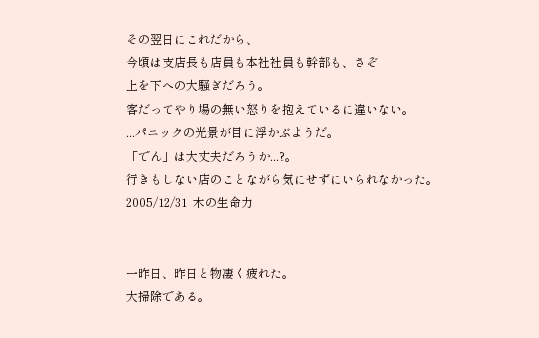その翌日にこれだから、
今頃は支店長も店員も本社社員も幹部も、さぞ
上を下への大騒ぎだろう。
客だってやり場の無い怒りを抱えているに違いない。
...パニックの光景が目に浮かぶようだ。
「でん」は大丈夫だろうか...?。
行きもしない店のことながら気にせずにいられなかった。
2005/12/31  木の生命力


一昨日、昨日と物凄く疲れた。
大掃除である。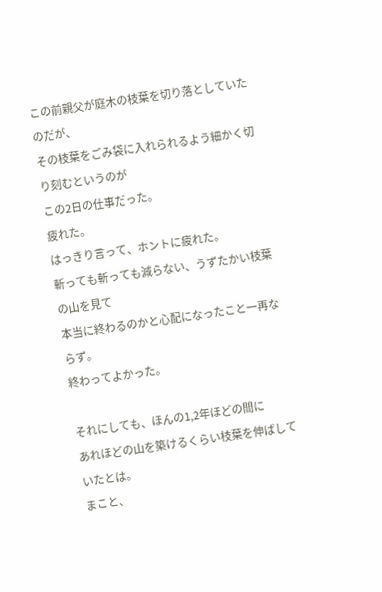この前親父が庭木の枝葉を切り落としていたのだが、
その枝葉をごみ袋に入れられるよう細かく切り刻むというのが
この2日の仕事だった。
疲れた。
はっきり言って、ホントに疲れた。
斬っても斬っても減らない、うずたかい枝葉の山を見て
本当に終わるのかと心配になったこと一再ならず。
終わってよかった。

それにしても、ほんの1,2年ほどの間に
あれほどの山を築けるくらい枝葉を伸ばしていたとは。
まこと、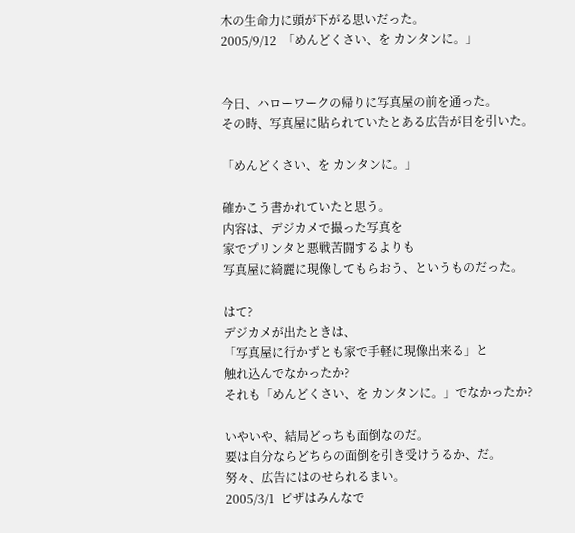木の生命力に頭が下がる思いだった。
2005/9/12  「めんどくさい、を カンタンに。」


今日、ハローワークの帰りに写真屋の前を通った。
その時、写真屋に貼られていたとある広告が目を引いた。

「めんどくさい、を カンタンに。」

確かこう書かれていたと思う。
内容は、デジカメで撮った写真を
家でプリンタと悪戦苦闘するよりも
写真屋に綺麗に現像してもらおう、というものだった。

はて?
デジカメが出たときは、
「写真屋に行かずとも家で手軽に現像出来る」と
触れ込んでなかったか?
それも「めんどくさい、を カンタンに。」でなかったか?

いやいや、結局どっちも面倒なのだ。
要は自分ならどちらの面倒を引き受けうるか、だ。
努々、広告にはのせられるまい。
2005/3/1  ピザはみんなで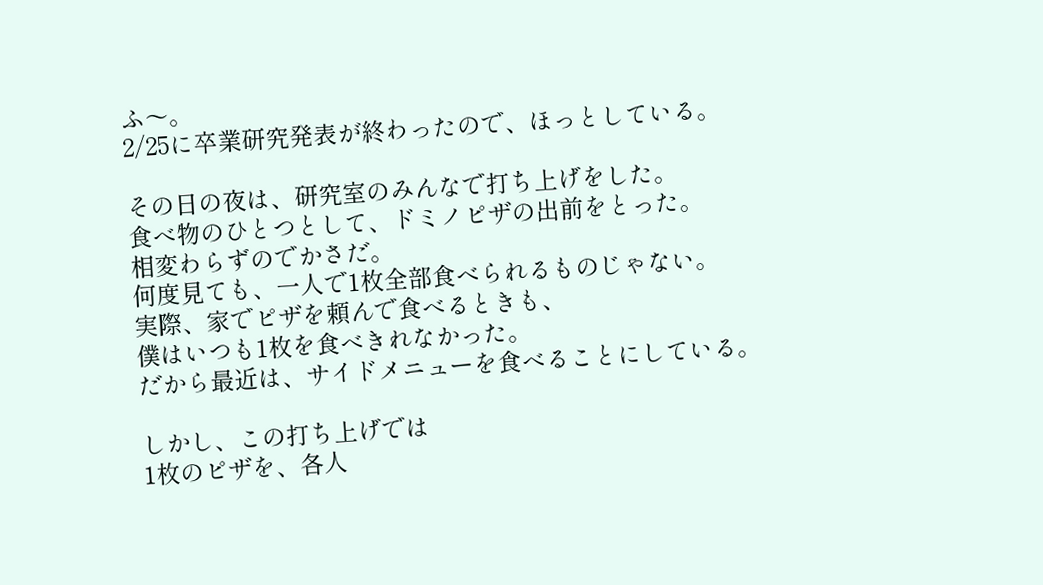ふ〜。
2/25に卒業研究発表が終わったので、ほっとしている。

その日の夜は、研究室のみんなで打ち上げをした。
食べ物のひとつとして、ドミノピザの出前をとった。
相変わらずのでかさだ。
何度見ても、一人で1枚全部食べられるものじゃない。
実際、家でピザを頼んで食べるときも、
僕はいつも1枚を食べきれなかった。
だから最近は、サイドメニューを食べることにしている。

しかし、この打ち上げでは
1枚のピザを、各人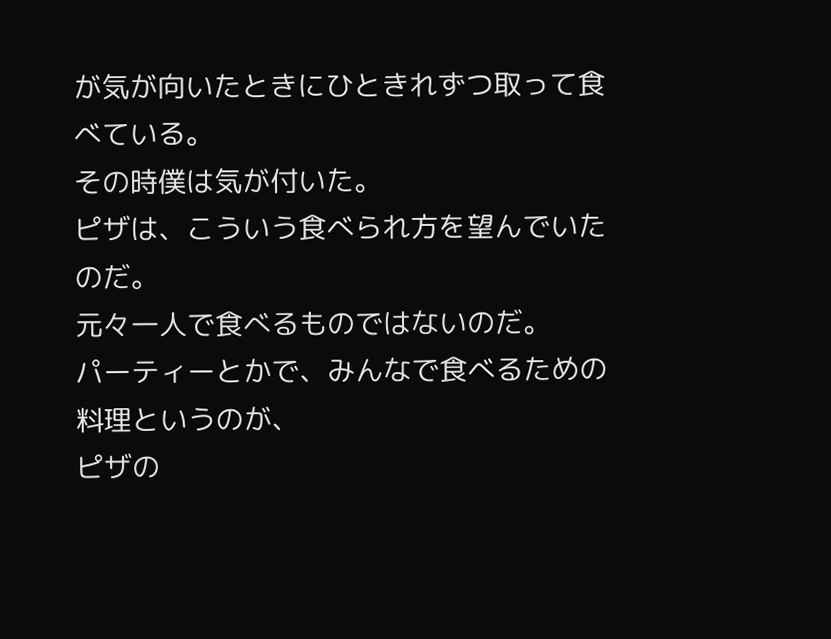が気が向いたときにひときれずつ取って食べている。
その時僕は気が付いた。
ピザは、こういう食べられ方を望んでいたのだ。
元々一人で食べるものではないのだ。
パーティーとかで、みんなで食べるための料理というのが、
ピザの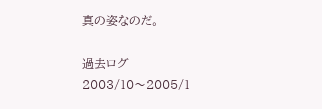真の姿なのだ。

過去ログ
2003/10〜2005/1